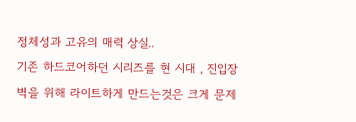정체성과 고유의 매력 상실..
기존 하드코어하던 시리즈를 현 시대 , 진입장벽을 위해 라이트하게 만드는것은 크게 문제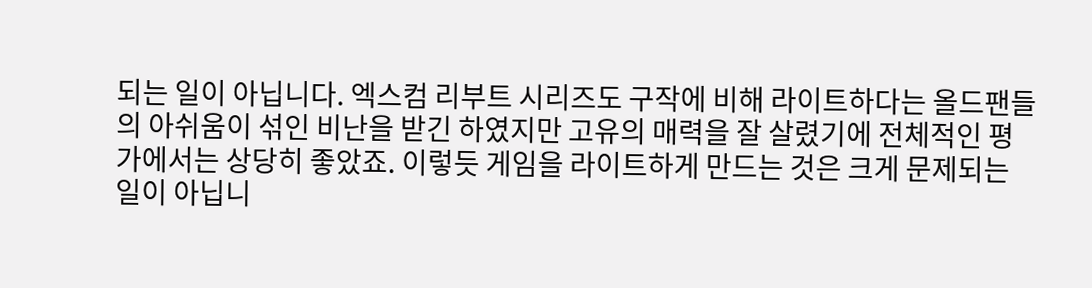되는 일이 아닙니다. 엑스컴 리부트 시리즈도 구작에 비해 라이트하다는 올드팬들의 아쉬움이 섞인 비난을 받긴 하였지만 고유의 매력을 잘 살렸기에 전체적인 평가에서는 상당히 좋았죠. 이렇듯 게임을 라이트하게 만드는 것은 크게 문제되는 일이 아닙니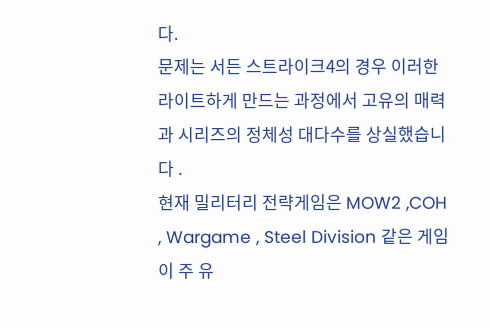다.
문제는 서든 스트라이크4의 경우 이러한 라이트하게 만드는 과정에서 고유의 매력과 시리즈의 정체성 대다수를 상실했습니다 .
현재 밀리터리 전략게임은 MOW2 ,COH , Wargame , Steel Division 같은 게임이 주 유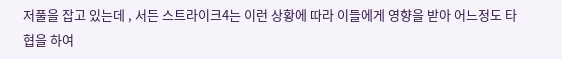저풀을 잡고 있는데 , 서든 스트라이크4는 이런 상황에 따라 이들에게 영향을 받아 어느정도 타협을 하여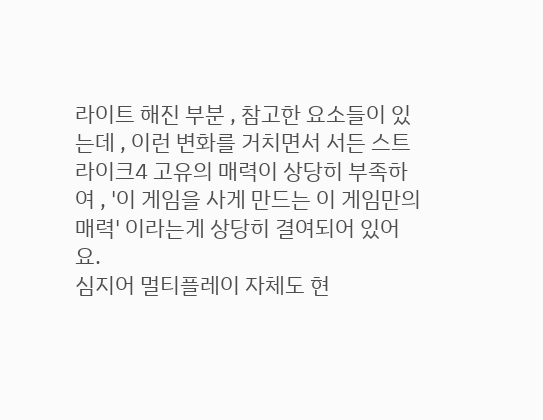라이트 해진 부분 , 참고한 요소들이 있는데 , 이런 변화를 거치면서 서든 스트라이크4 고유의 매력이 상당히 부족하여 , '이 게임을 사게 만드는 이 게임만의 매력' 이라는게 상당히 결여되어 있어요.
심지어 멀티플레이 자체도 현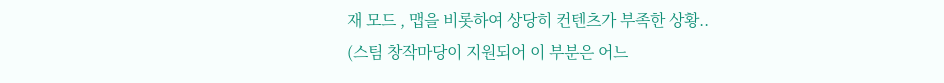재 모드 , 맵을 비롯하여 상당히 컨텐츠가 부족한 상황..
(스팀 창작마당이 지원되어 이 부분은 어느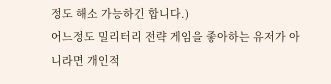정도 해소 가능하긴 합니다.)
어느정도 밀리터리 전략 게임을 좋아하는 유저가 아니라면 개인적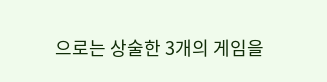으로는 상술한 3개의 게임을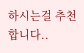하시는걸 추천합니다..